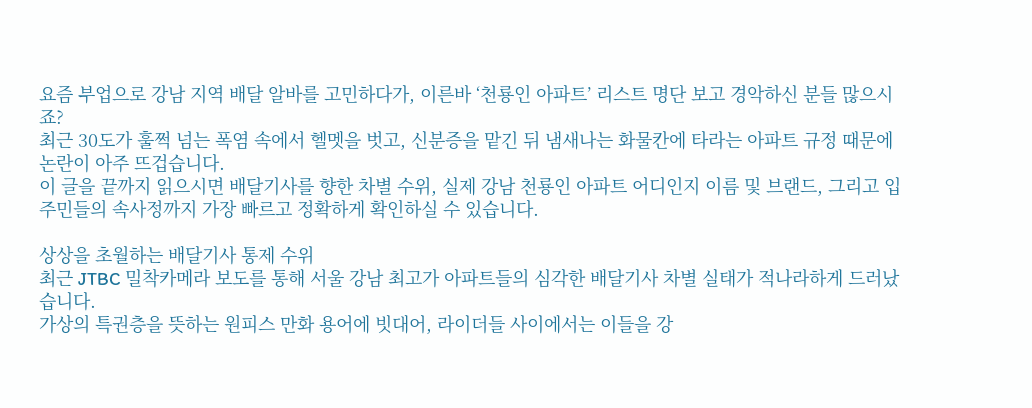요즘 부업으로 강남 지역 배달 알바를 고민하다가, 이른바 ‘천룡인 아파트’ 리스트 명단 보고 경악하신 분들 많으시죠?
최근 30도가 훌쩍 넘는 폭염 속에서 헬멧을 벗고, 신분증을 맡긴 뒤 냄새나는 화물칸에 타라는 아파트 규정 때문에 논란이 아주 뜨겁습니다.
이 글을 끝까지 읽으시면 배달기사를 향한 차별 수위, 실제 강남 천룡인 아파트 어디인지 이름 및 브랜드, 그리고 입주민들의 속사정까지 가장 빠르고 정확하게 확인하실 수 있습니다.

상상을 초월하는 배달기사 통제 수위
최근 JTBC 밀착카메라 보도를 통해 서울 강남 최고가 아파트들의 심각한 배달기사 차별 실태가 적나라하게 드러났습니다.
가상의 특권층을 뜻하는 원피스 만화 용어에 빗대어, 라이더들 사이에서는 이들을 강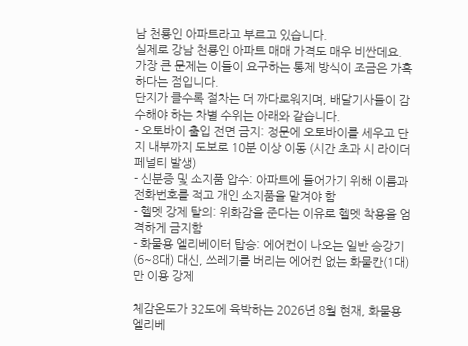남 천룡인 아파트라고 부르고 있습니다.
실제로 강남 천룡인 아파트 매매 가격도 매우 비싼데요.
가장 큰 문제는 이들이 요구하는 통제 방식이 조금은 가혹하다는 점입니다.
단지가 클수록 절차는 더 까다로워지며, 배달기사들이 감수해야 하는 차별 수위는 아래와 같습니다.
- 오토바이 출입 전면 금지: 정문에 오토바이를 세우고 단지 내부까지 도보로 10분 이상 이동 (시간 초과 시 라이더 페널티 발생)
- 신분증 및 소지품 압수: 아파트에 들어가기 위해 이름과 전화번호를 적고 개인 소지품을 맡겨야 함
- 헬멧 강제 탈의: 위화감을 준다는 이유로 헬멧 착용을 엄격하게 금지함
- 화물용 엘리베이터 탑승: 에어컨이 나오는 일반 승강기(6~8대) 대신, 쓰레기를 버리는 에어컨 없는 화물칸(1대)만 이용 강제

체감온도가 32도에 육박하는 2026년 8월 현재, 화물용 엘리베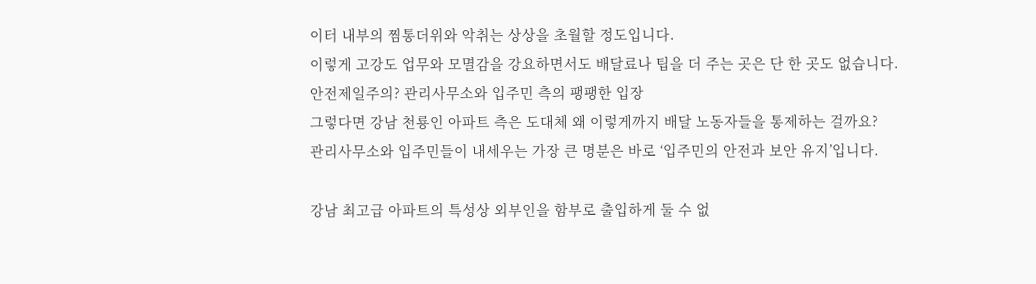이터 내부의 찜통더위와 악취는 상상을 초월할 정도입니다.
이렇게 고강도 업무와 모멸감을 강요하면서도 배달료나 팁을 더 주는 곳은 단 한 곳도 없습니다.
안전제일주의? 관리사무소와 입주민 측의 팽팽한 입장
그렇다면 강남 천룡인 아파트 측은 도대체 왜 이렇게까지 배달 노동자들을 통제하는 걸까요?
관리사무소와 입주민들이 내세우는 가장 큰 명분은 바로 ‘입주민의 안전과 보안 유지’입니다.

강남 최고급 아파트의 특성상 외부인을 함부로 출입하게 둘 수 없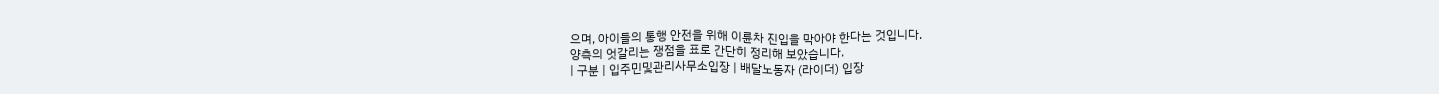으며, 아이들의 통행 안전을 위해 이륜차 진입을 막아야 한다는 것입니다.
양측의 엇갈리는 쟁점을 표로 간단히 정리해 보았습니다.
| 구분 | 입주민및관리사무소입장 | 배달노동자 (라이더) 입장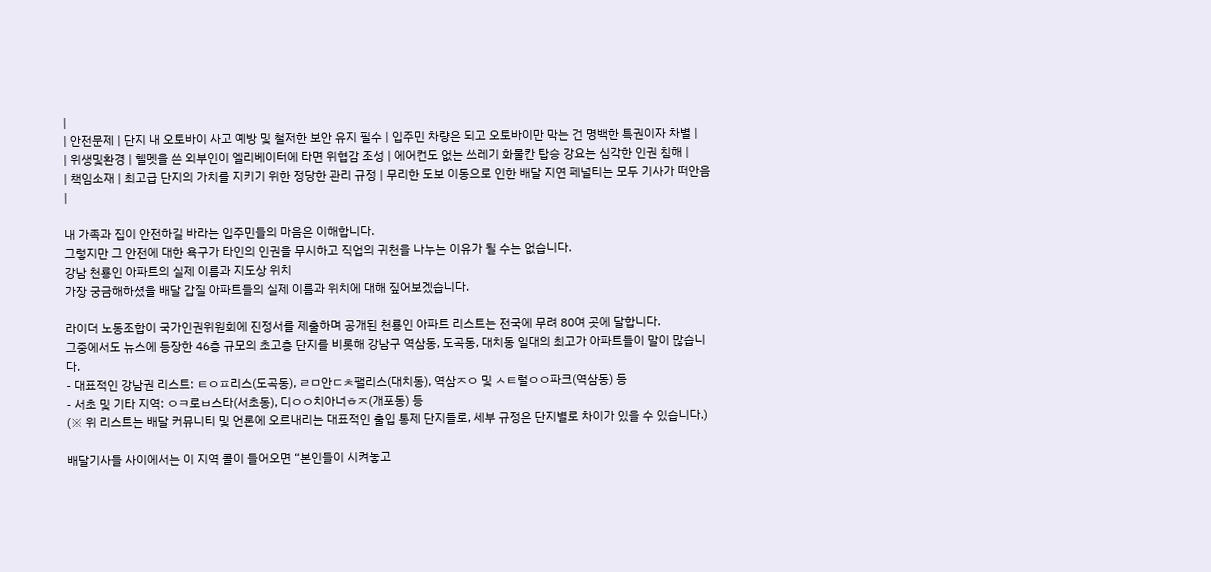|
| 안전문제 | 단지 내 오토바이 사고 예방 및 철저한 보안 유지 필수 | 입주민 차량은 되고 오토바이만 막는 건 명백한 특권이자 차별 |
| 위생및환경 | 헬멧을 쓴 외부인이 엘리베이터에 타면 위협감 조성 | 에어컨도 없는 쓰레기 화물칸 탑승 강요는 심각한 인권 침해 |
| 책임소재 | 최고급 단지의 가치를 지키기 위한 정당한 관리 규정 | 무리한 도보 이동으로 인한 배달 지연 페널티는 모두 기사가 떠안음 |

내 가족과 집이 안전하길 바라는 입주민들의 마음은 이해합니다.
그렇지만 그 안전에 대한 욕구가 타인의 인권을 무시하고 직업의 귀천을 나누는 이유가 될 수는 없습니다.
강남 천룡인 아파트의 실제 이름과 지도상 위치
가장 궁금해하셨을 배달 갑질 아파트들의 실제 이름과 위치에 대해 짚어보겠습니다.

라이더 노동조합이 국가인권위원회에 진정서를 제출하며 공개된 천룡인 아파트 리스트는 전국에 무려 80여 곳에 달합니다.
그중에서도 뉴스에 등장한 46층 규모의 초고층 단지를 비롯해 강남구 역삼동, 도곡동, 대치동 일대의 최고가 아파트들이 말이 많습니다.
- 대표적인 강남권 리스트: ㅌㅇㅍ리스(도곡동), ㄹㅁ안ㄷㅊ팰리스(대치동), 역삼ㅈㅇ 및 ㅅㅌ럴ㅇㅇ파크(역삼동) 등
- 서초 및 기타 지역: ㅇㅋ로ㅂ스타(서초동), 디ㅇㅇ치아너ㅎㅈ(개포동) 등
(※ 위 리스트는 배달 커뮤니티 및 언론에 오르내리는 대표적인 출입 통제 단지들로, 세부 규정은 단지별로 차이가 있을 수 있습니다.)

배달기사들 사이에서는 이 지역 콜이 들어오면 “본인들이 시켜놓고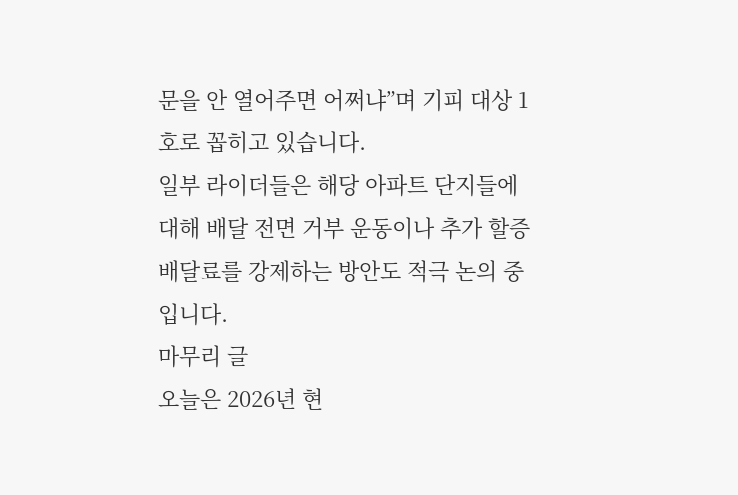문을 안 열어주면 어쩌냐”며 기피 대상 1호로 꼽히고 있습니다.
일부 라이더들은 해당 아파트 단지들에 대해 배달 전면 거부 운동이나 추가 할증 배달료를 강제하는 방안도 적극 논의 중입니다.
마무리 글
오늘은 2026년 현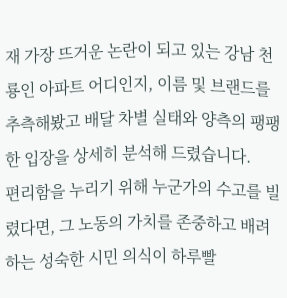재 가장 뜨거운 논란이 되고 있는 강남 천룡인 아파트 어디인지, 이름 및 브랜드를 추측해봤고 배달 차별 실태와 양측의 팽팽한 입장을 상세히 분석해 드렸습니다.
편리함을 누리기 위해 누군가의 수고를 빌렸다면, 그 노동의 가치를 존중하고 배려하는 성숙한 시민 의식이 하루빨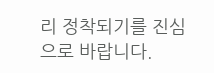리 정착되기를 진심으로 바랍니다.